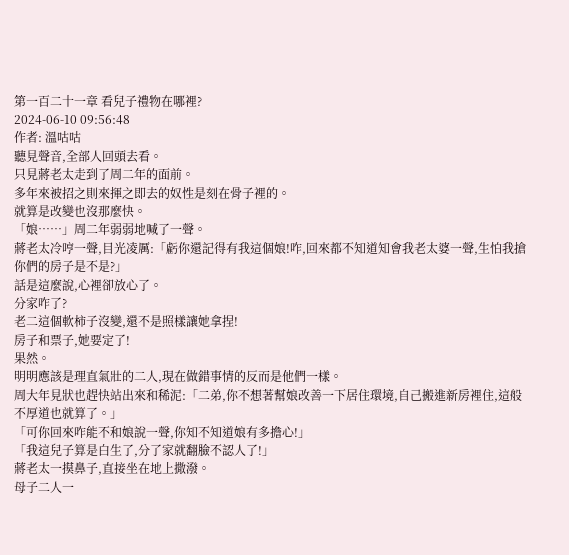第一百二十一章 看兒子禮物在哪裡?
2024-06-10 09:56:48
作者: 溫咕咕
聽見聲音,全部人回頭去看。
只見蔣老太走到了周二年的面前。
多年來被招之則來揮之即去的奴性是刻在骨子裡的。
就算是改變也沒那麼快。
「娘……」周二年弱弱地喊了一聲。
蔣老太冷哼一聲,目光凌厲:「虧你還記得有我這個娘!咋,回來都不知道知會我老太婆一聲,生怕我搶你們的房子是不是?」
話是這麼說,心裡卻放心了。
分家咋了?
老二這個軟柿子沒變,還不是照樣讓她拿捏!
房子和票子,她要定了!
果然。
明明應該是理直氣壯的二人,現在做錯事情的反而是他們一樣。
周大年見狀也趕快站出來和稀泥:「二弟,你不想著幫娘改善一下居住環境,自己搬進新房裡住,這般不厚道也就算了。」
「可你回來咋能不和娘說一聲,你知不知道娘有多擔心!」
「我這兒子算是白生了,分了家就翻臉不認人了!」
蔣老太一摸鼻子,直接坐在地上撒潑。
母子二人一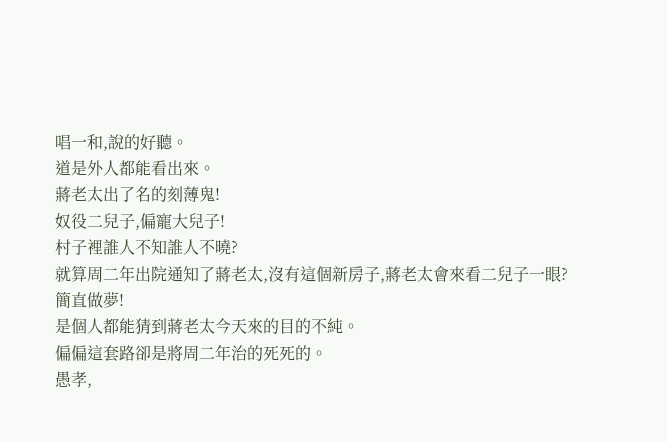唱一和,說的好聽。
道是外人都能看出來。
蔣老太出了名的刻薄鬼!
奴役二兒子,偏寵大兒子!
村子裡誰人不知誰人不曉?
就算周二年出院通知了蔣老太,沒有這個新房子,蔣老太會來看二兒子一眼?
簡直做夢!
是個人都能猜到蔣老太今天來的目的不純。
偏偏這套路卻是將周二年治的死死的。
愚孝,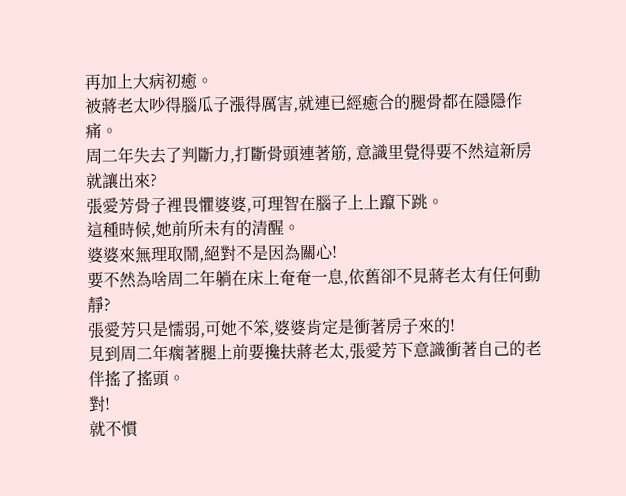再加上大病初癒。
被蔣老太吵得腦瓜子漲得厲害,就連已經癒合的腿骨都在隱隱作痛。
周二年失去了判斷力,打斷骨頭連著筋, 意識里覺得要不然這新房就讓出來?
張愛芳骨子裡畏懼婆婆,可理智在腦子上上躥下跳。
這種時候,她前所未有的清醒。
婆婆來無理取鬧,絕對不是因為關心!
要不然為啥周二年躺在床上奄奄一息,依舊卻不見蔣老太有任何動靜?
張愛芳只是懦弱,可她不笨,婆婆肯定是衝著房子來的!
見到周二年瘸著腿上前要攙扶蔣老太,張愛芳下意識衝著自己的老伴搖了搖頭。
對!
就不慣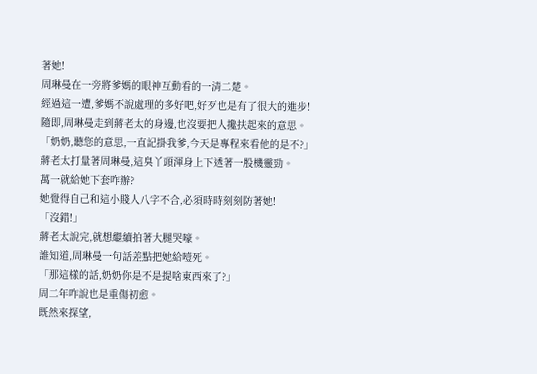著她!
周琳曼在一旁將爹媽的眼神互動看的一清二楚。
經過這一遭,爹媽不說處理的多好吧,好歹也是有了很大的進步!
隨即,周琳曼走到蔣老太的身邊,也沒要把人攙扶起來的意思。
「奶奶,聽您的意思,一直記掛我爹,今天是專程來看他的是不?」
蔣老太打量著周琳曼,這臭丫頭渾身上下透著一股機靈勁。
萬一就給她下套咋辦?
她覺得自己和這小賤人八字不合,必須時時刻刻防著她!
「沒錯!」
蔣老太說完,就想繼續拍著大腿哭嚎。
誰知道,周琳曼一句話差點把她給噎死。
「那這樣的話,奶奶你是不是提啥東西來了?」
周二年咋說也是重傷初愈。
既然來探望,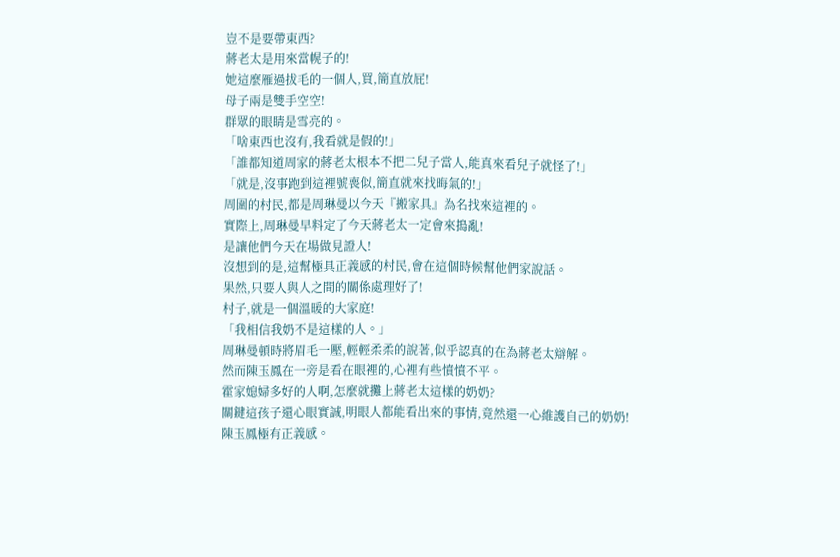豈不是要帶東西?
蔣老太是用來當幌子的!
她這麼雁過拔毛的一個人,買,簡直放屁!
母子兩是雙手空空!
群眾的眼睛是雪亮的。
「啥東西也沒有,我看就是假的!」
「誰都知道周家的蔣老太根本不把二兒子當人,能真來看兒子就怪了!」
「就是,沒事跑到這裡號喪似,簡直就來找晦氣的!」
周圍的村民,都是周琳曼以今天『搬家具』為名找來這裡的。
實際上,周琳曼早料定了今天蔣老太一定會來搗亂!
是讓他們今天在場做見證人!
沒想到的是,這幫極具正義感的村民,會在這個時候幫他們家說話。
果然,只要人與人之間的關係處理好了!
村子,就是一個溫暖的大家庭!
「我相信我奶不是這樣的人。」
周琳曼頓時將眉毛一壓,輕輕柔柔的說著,似乎認真的在為蔣老太辯解。
然而陳玉鳳在一旁是看在眼裡的,心裡有些憤憤不平。
霍家媳婦多好的人啊,怎麼就攤上蔣老太這樣的奶奶?
關鍵這孩子還心眼實誠,明眼人都能看出來的事情,竟然還一心維護自己的奶奶!
陳玉鳳極有正義感。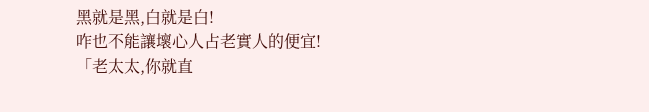黑就是黑,白就是白!
咋也不能讓壞心人占老實人的便宜!
「老太太,你就直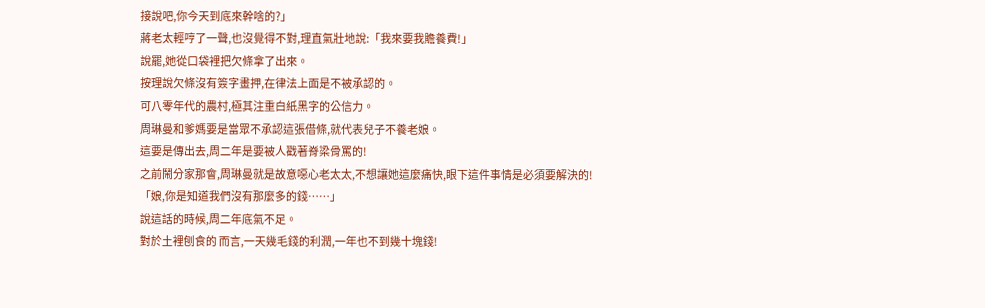接說吧,你今天到底來幹啥的?」
蔣老太輕哼了一聲,也沒覺得不對,理直氣壯地說:「我來要我贍養費!」
說罷,她從口袋裡把欠條拿了出來。
按理說欠條沒有簽字畫押,在律法上面是不被承認的。
可八零年代的農村,極其注重白紙黑字的公信力。
周琳曼和爹媽要是當眾不承認這張借條,就代表兒子不養老娘。
這要是傳出去,周二年是要被人戳著脊梁骨罵的!
之前鬧分家那會,周琳曼就是故意噁心老太太,不想讓她這麼痛快,眼下這件事情是必須要解決的!
「娘,你是知道我們沒有那麼多的錢……」
說這話的時候,周二年底氣不足。
對於土裡刨食的 而言,一天幾毛錢的利潤,一年也不到幾十塊錢!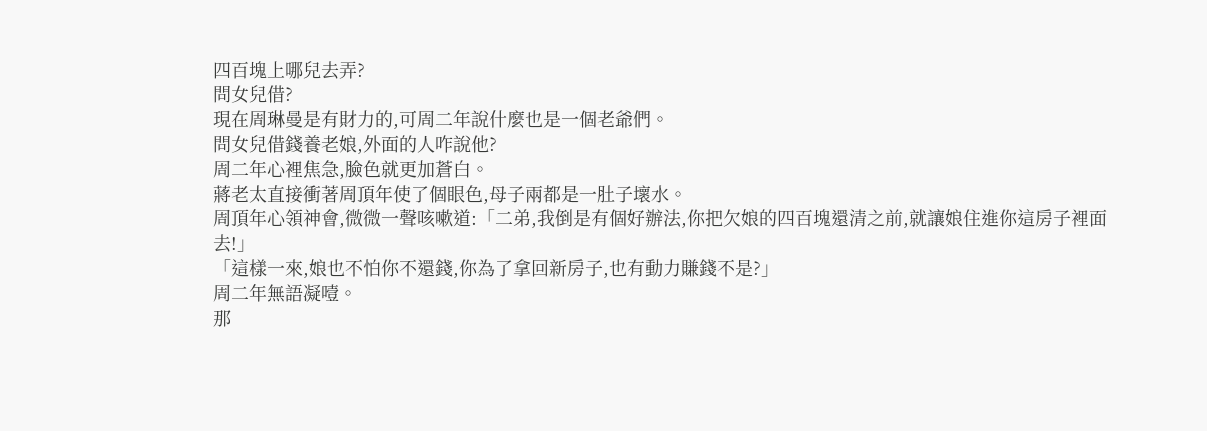四百塊上哪兒去弄?
問女兒借?
現在周琳曼是有財力的,可周二年說什麼也是一個老爺們。
問女兒借錢養老娘,外面的人咋說他?
周二年心裡焦急,臉色就更加蒼白。
蔣老太直接衝著周頂年使了個眼色,母子兩都是一肚子壞水。
周頂年心領神會,微微一聲咳嗽道:「二弟,我倒是有個好辦法,你把欠娘的四百塊還清之前,就讓娘住進你這房子裡面去!」
「這樣一來,娘也不怕你不還錢,你為了拿回新房子,也有動力賺錢不是?」
周二年無語凝噎。
那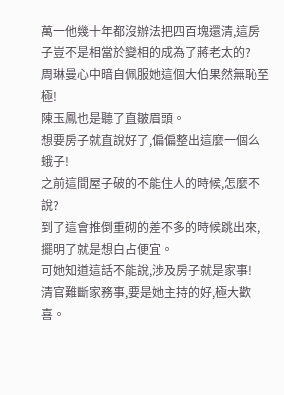萬一他幾十年都沒辦法把四百塊還清,這房子豈不是相當於變相的成為了蔣老太的?
周琳曼心中暗自佩服她這個大伯果然無恥至極!
陳玉鳳也是聽了直皺眉頭。
想要房子就直說好了,偏偏整出這麼一個么蛾子!
之前這間屋子破的不能住人的時候,怎麼不說?
到了這會推倒重砌的差不多的時候跳出來,擺明了就是想白占便宜。
可她知道這話不能說,涉及房子就是家事!
清官難斷家務事,要是她主持的好,極大歡喜。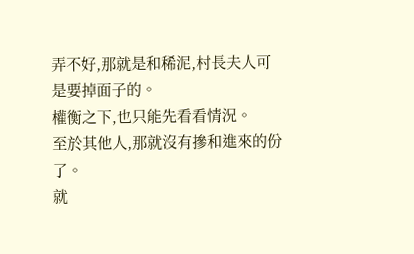弄不好,那就是和稀泥,村長夫人可是要掉面子的。
權衡之下,也只能先看看情況。
至於其他人,那就沒有摻和進來的份了。
就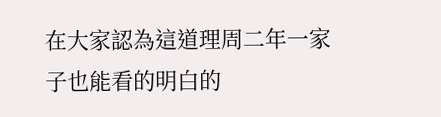在大家認為這道理周二年一家子也能看的明白的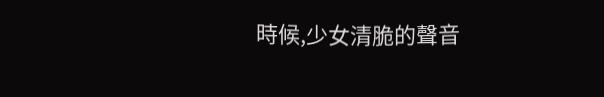時候,少女清脆的聲音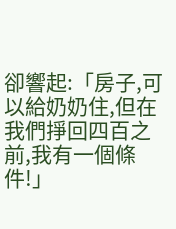卻響起:「房子,可以給奶奶住,但在我們掙回四百之前,我有一個條件!」